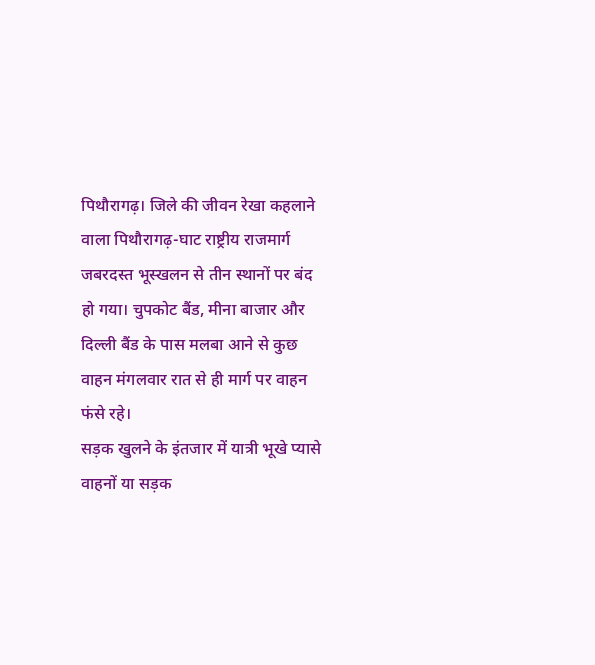पिथौरागढ़। जिले की जीवन रेखा कहलाने वाला पिथौरागढ़-घाट राष्ट्रीय राजमार्ग जबरदस्त भूस्खलन से तीन स्थानों पर बंद हो गया। चुपकोट बैंड, मीना बाजार और दिल्ली बैंड के पास मलबा आने से कुछ वाहन मंगलवार रात से ही मार्ग पर वाहन फंसे रहे।
सड़क खुलने के इंतजार में यात्री भूखे प्यासे वाहनों या सड़क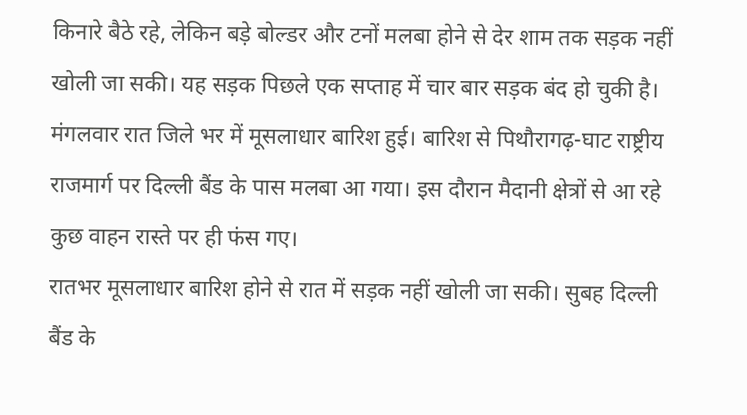किनारे बैठे रहे, लेकिन बड़े बोल्डर और टनों मलबा होने से देर शाम तक सड़क नहीं खोली जा सकी। यह सड़क पिछले एक सप्ताह में चार बार सड़क बंद हो चुकी है।
मंगलवार रात जिले भर में मूसलाधार बारिश हुई। बारिश से पिथौरागढ़-घाट राष्ट्रीय राजमार्ग पर दिल्ली बैंड के पास मलबा आ गया। इस दौरान मैदानी क्षेत्रों से आ रहे कुछ वाहन रास्ते पर ही फंस गए।
रातभर मूसलाधार बारिश होने से रात में सड़क नहीं खोली जा सकी। सुबह दिल्ली बैंड के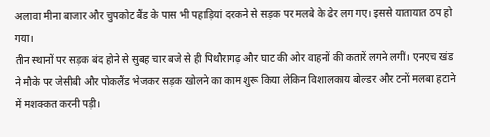अलावा मीना बाजार और चुपकोट बैंड के पास भी पहाड़ियां दरकने से सड़क पर मलबे के ढेर लग गए। इससे यातायात ठप हो गया।
तीन स्थानों पर सड़क बंद होने से सुबह चार बजे से ही पिथौरागढ़ और घाट की ओर वाहनों की कतारें लगने लगीं। एनएच खंड ने मौके पर जेसीबी और पोकलैंड भेजकर सड़क खोलने का काम शुरू किया लेकिन विशालकाय बोल्डर और टनों मलबा हटाने में मशक्कत करनी पड़ी।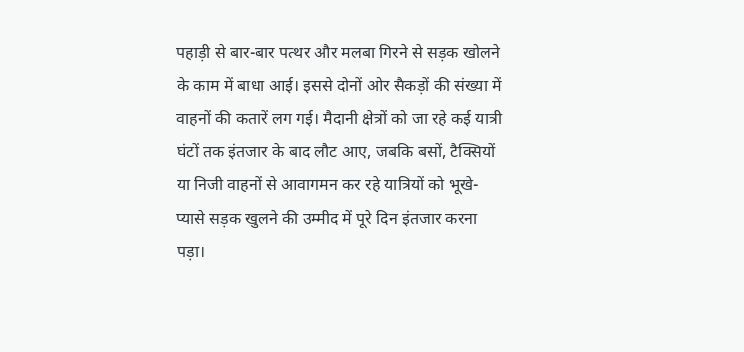पहाड़ी से बार-बार पत्थर और मलबा गिरने से सड़क खोलने के काम में बाधा आई। इससे दोनों ओर सैकड़ों की संख्या में वाहनों की कतारें लग गई। मैदानी क्षेत्रों को जा रहे कई यात्री घंटों तक इंतजार के बाद लौट आए, जबकि बसों, टैक्सियों या निजी वाहनों से आवागमन कर रहे यात्रियों को भूखे-प्यासे सड़क खुलने की उम्मीद में पूरे दिन इंतजार करना पड़ा।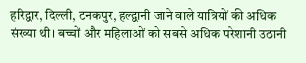हरिद्वार, दिल्ली, टनकपुर, हल्द्वानी जाने वाले यात्रियों की अधिक संख्या थी। बच्चों और महिलाओं को सबसे अधिक परेशानी उठानी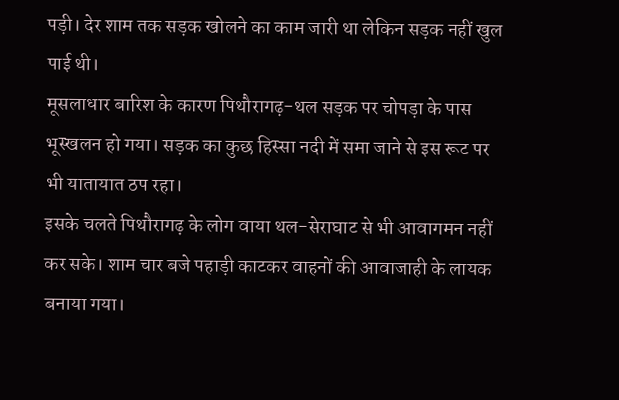पड़ी। देर शाम तक सड़क खोलने का काम जारी था लेकिन सड़क नहीं खुल पाई थी।
मूसलाधार बारिश के कारण पिथौरागढ़-थल सड़क पर चोपड़ा के पास भूस्खलन हो गया। सड़क का कुछ हिस्सा नदी में समा जाने से इस रूट पर भी यातायात ठप रहा।
इसके चलते पिथौरागढ़ के लोग वाया थल-सेराघाट से भी आवागमन नहीं कर सके। शाम चार बजे पहाड़ी काटकर वाहनों की आवाजाही के लायक बनाया गया।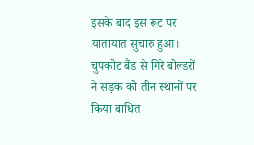इसके बाद इस रूट पर यातायात सुचारु हुआ।
चुपकोट बैंड से गिरे बोल्डरों ने सड़क को तीन स्थानों पर किया बाधित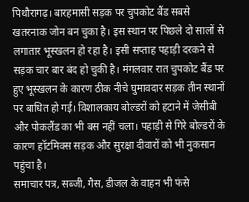पिथौरागढ़। बारहमासी सड़क पर चुपकोट बैंड सबसे खतरनाक जोन बन चुका है। इस स्थान पर पिछले दो सालों से लगातार भूस्खलन हो रहा है। इसी सप्ताह पहाड़ी दरकने से सड़क चार बार बंद हो चुकी है। मंगलवार रात चुपकोट बैंड पर हुए भूस्खलन के कारण ठीक नीचे घुमावदार सड़क तीन स्थानों पर बाधित हो गई। विशालकाय बोल्डरों को हटाने में जेसीबी और पोकलैंड का भी बस नहीं चला। पहाड़ी से गिरे बोल्डरों के कारण हॉटमिक्स सड़क और सुरक्षा दीवारों को भी नुकसान पहुंचा है।
समाचार पत्र, सब्जी, गैस, डीजल के वाहन भी फंसे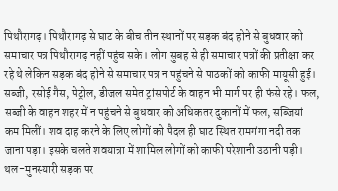पिथौरागढ़। पिथौरागढ़ से घाट के बीच तीन स्थानों पर सड़क बंद होने से बुधवार को समाचार पत्र पिथौरागढ़ नहीं पहुंच सके। लोग सुबह से ही समाचार पत्रों की प्रतीक्षा कर रहे थे लेकिन सड़क बंद होने से समाचार पत्र न पहुंचने से पाठकों को काफी मायूसी हुई।
सब्जी, रसोई गैस, पेट्रोल, डीजल समेत ट्रांसपोर्ट के वाहन भी मार्ग पर ही फंसे रहे। फल, सब्जी के वाहन शहर में न पहुंचने से बुधवार को अधिकतर दुकानों में फल, सब्जियां कम मिलीं। शव दाह करने के लिए लोगों को पैदल ही घाट स्थित रामगंगा नदी तक जाना पड़ा। इसके चलते शवयात्रा में शामिल लोगों को काफी परेशानी उठानी पड़ी।
थल-मुनस्यारी सड़क पर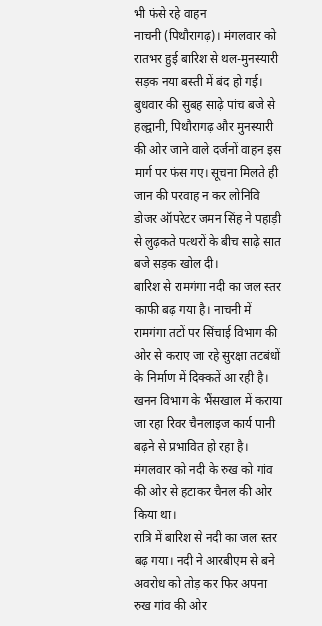भी फंसे रहे वाहन
नाचनी (पिथौरागढ़)। मंगलवार को रातभर हुई बारिश से थल-मुनस्यारी सड़क नया बस्ती में बंद हो गई। बुधवार की सुबह साढ़े पांच बजे से हल्द्वानी, पिथौरागढ़ और मुनस्यारी की ओर जाने वाले दर्जनों वाहन इस मार्ग पर फंस गए। सूचना मिलते ही जान की परवाह न कर लोनिवि डोजर ऑपरेटर जमन सिंह ने पहाड़ी से लुढ़कते पत्थरों के बीच साढ़े सात बजे सड़क खोल दी।
बारिश से रामगंगा नदी का जल स्तर काफी बढ़ गया है। नाचनी में रामगंगा तटों पर सिंचाई विभाग की ओर से कराए जा रहे सुरक्षा तटबंधों के निर्माण में दिक्कतें आ रही है। खनन विभाग के भैंसखाल में कराया जा रहा रिवर चैनलाइज कार्य पानी बढ़ने से प्रभावित हो रहा है। मंगलवार को नदी के रुख को गांव की ओर से हटाकर चैनल की ओर किया था।
रात्रि में बारिश से नदी का जल स्तर बढ़ गया। नदी ने आरबीएम से बने अवरोध को तोड़ कर फिर अपना रुख गांव की ओर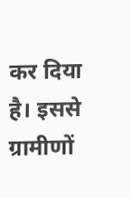कर दिया है। इससे ग्रामीणों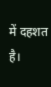में दहशत है।